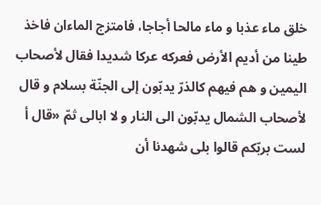خلق ماء عذبا و ماء مالحا أجاجا، فامتزج الماءان فاخذ طينا من أديم الأرض فعركه عركا شديدا فقال لأصحاب اليمين و هم فيهم كالذرّ يدبّون إلى الجنّة بسلام و قال لأصحاب الشمال يدبّون الى النار و لا ابالى ثمّ «قال أ لست بربّكم قالوا بلى شهدنا أن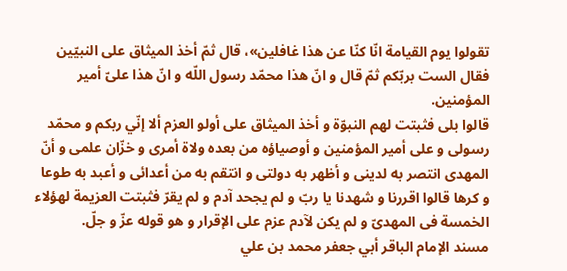تقولوا يوم القيامة انّا كنّا عن هذا غافلين»، قال ثمّ أخذ الميثاق على النبيّين فقال الست بربّكم ثمّ قال و انّ هذا محمّد رسول اللّه و انّ هذا علىّ أمير المؤمنين.
قالوا بلى فثبتت لهم النبوّة و أخذ الميثاق على أولو العزم ألا إنّي ربكم و محمّد رسولى و على أمير المؤمنين و أوصياؤه من بعده ولاة أمرى و خزّان علمى و أنّ المهدى انتصر به لدينى و أظهر به دولتى و انتقم به من أعدائى و أعبد به طوعا و كرها قالوا اقررنا و شهدنا يا ربّ و لم يجحد آدم و لم يقرّ فثبتت العزيمة لهؤلاء الخمسة فى المهدىّ و لم يكن لآدم عزم على الإقرار و هو قوله عزّ و جلّ.
مسند الإمام الباقر أبي جعفر محمد بن علي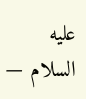عليه السلام —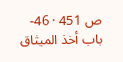ص 451 · 46- باب أخذ الميثاق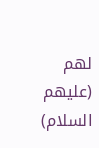لهم (عليهم السلام)